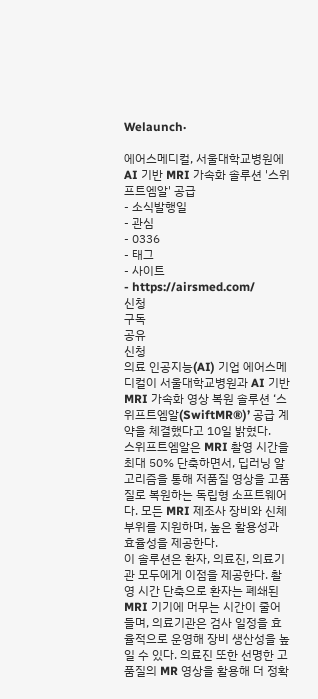Welaunch·

에어스메디컬, 서울대학교병원에 AI 기반 MRI 가속화 솔루션 '스위프트엠알' 공급
- 소식발행일
- 관심
- 0336
- 태그
- 사이트
- https://airsmed.com/
신청
구독
공유
신청
의료 인공지능(AI) 기업 에어스메디컬이 서울대학교병원과 AI 기반 MRI 가속화 영상 복원 솔루션 ‘스위프트엠알(SwiftMR®)’ 공급 계약을 체결했다고 10일 밝혔다.
스위프트엠알은 MRI 촬영 시간을 최대 50% 단축하면서, 딥러닝 알고리즘을 통해 저품질 영상을 고품질로 복원하는 독립형 소프트웨어다. 모든 MRI 제조사 장비와 신체 부위를 지원하며, 높은 활용성과 효율성을 제공한다.
이 솔루션은 환자, 의료진, 의료기관 모두에게 이점을 제공한다. 촬영 시간 단축으로 환자는 폐쇄된 MRI 기기에 머무는 시간이 줄어들며, 의료기관은 검사 일정을 효율적으로 운영해 장비 생산성을 높일 수 있다. 의료진 또한 선명한 고품질의 MR 영상을 활용해 더 정확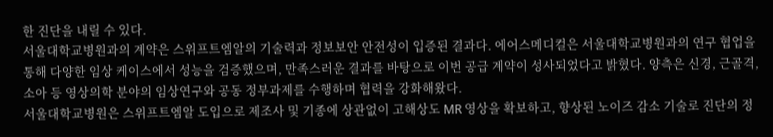한 진단을 내릴 수 있다.
서울대학교병원과의 계약은 스위프트엠알의 기술력과 정보보안 안전성이 입증된 결과다. 에어스메디컬은 서울대학교병원과의 연구 협업을 통해 다양한 임상 케이스에서 성능을 검증했으며, 만족스러운 결과를 바탕으로 이번 공급 계약이 성사되었다고 밝혔다. 양측은 신경, 근골격, 소아 등 영상의학 분야의 임상연구와 공동 정부과제를 수행하며 협력을 강화해왔다.
서울대학교병원은 스위프트엠알 도입으로 제조사 및 기종에 상관없이 고해상도 MR 영상을 확보하고, 향상된 노이즈 감소 기술로 진단의 정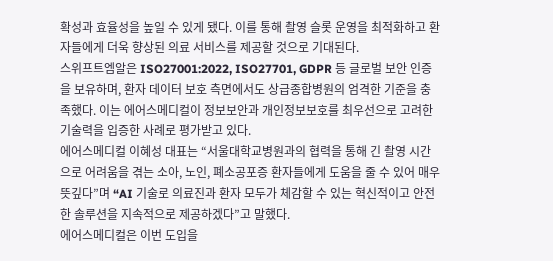확성과 효율성을 높일 수 있게 됐다. 이를 통해 촬영 슬롯 운영을 최적화하고 환자들에게 더욱 향상된 의료 서비스를 제공할 것으로 기대된다.
스위프트엠알은 ISO27001:2022, ISO27701, GDPR 등 글로벌 보안 인증을 보유하며, 환자 데이터 보호 측면에서도 상급종합병원의 엄격한 기준을 충족했다. 이는 에어스메디컬이 정보보안과 개인정보보호를 최우선으로 고려한 기술력을 입증한 사례로 평가받고 있다.
에어스메디컬 이혜성 대표는 “서울대학교병원과의 협력을 통해 긴 촬영 시간으로 어려움을 겪는 소아, 노인, 폐소공포증 환자들에게 도움을 줄 수 있어 매우 뜻깊다”며 “AI 기술로 의료진과 환자 모두가 체감할 수 있는 혁신적이고 안전한 솔루션을 지속적으로 제공하겠다”고 말했다.
에어스메디컬은 이번 도입을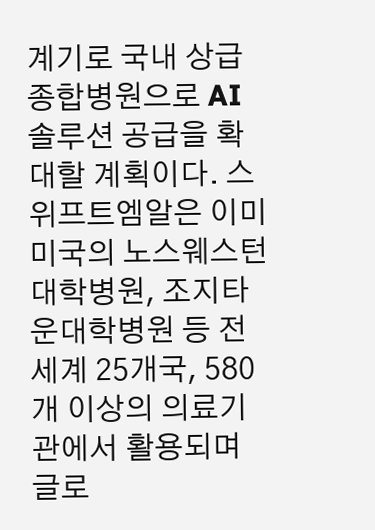계기로 국내 상급종합병원으로 AI 솔루션 공급을 확대할 계획이다. 스위프트엠알은 이미 미국의 노스웨스턴대학병원, 조지타운대학병원 등 전 세계 25개국, 580개 이상의 의료기관에서 활용되며 글로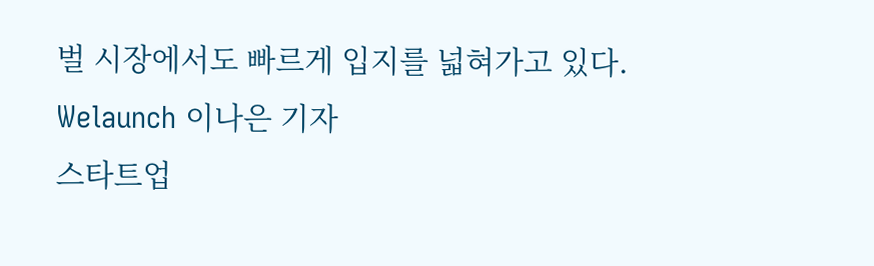벌 시장에서도 빠르게 입지를 넓혀가고 있다.
Welaunch 이나은 기자
스타트업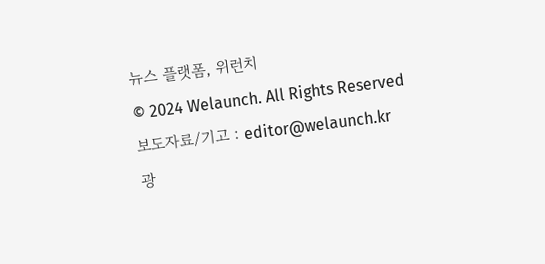뉴스 플랫폼, 위런치
© 2024 Welaunch. All Rights Reserved
보도자료/기고 : editor@welaunch.kr
광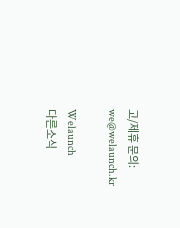고/제휴 문의: we@welaunch.kr

Welaunch
다른소식